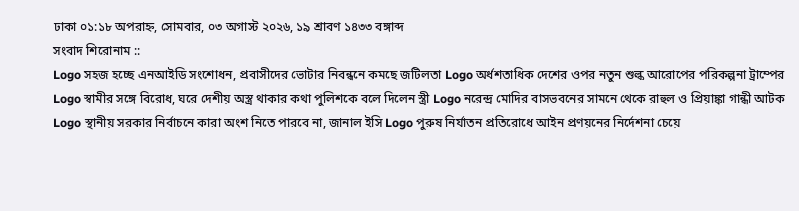ঢাকা ০১:১৮ অপরাহ্ন, সোমবার, ০৩ অগাস্ট ২০২৬, ১৯ শ্রাবণ ১৪৩৩ বঙ্গাব্দ
সংবাদ শিরোনাম ::
Logo সহজ হচ্ছে এনআইডি সংশোধন, প্রবাসীদের ভোটার নিবন্ধনে কমছে জটিলতা Logo অর্ধশতাধিক দেশের ওপর নতুন শুল্ক আরোপের পরিকল্পনা ট্রাম্পের Logo স্বামীর সঙ্গে বিরোধ, ঘরে দেশীয় অস্ত্র থাকার কথা পুলিশকে বলে দিলেন স্ত্রী Logo নরেন্দ্র মোদির বাসভবনের সামনে থেকে রাহুল ও প্রিয়াঙ্কা গান্ধী আটক Logo স্থানীয় সরকার নির্বাচনে কারা অংশ নিতে পারবে না, জানাল ইসি Logo পুরুষ নির্যাতন প্রতিরোধে আইন প্রণয়নের নির্দেশনা চেয়ে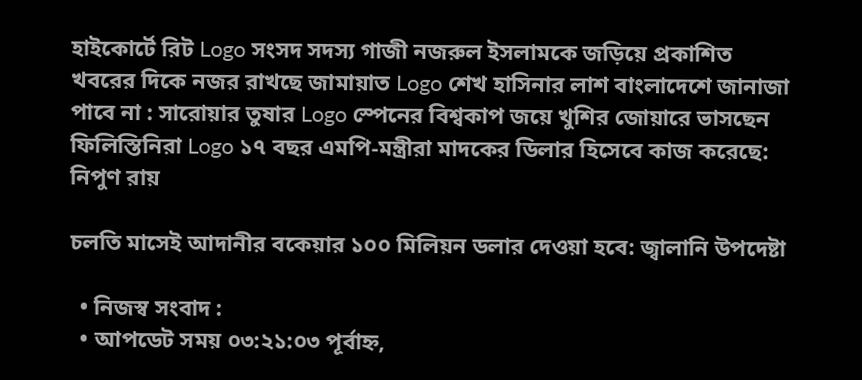হাইকোর্টে রিট Logo সংসদ সদস্য গাজী নজরুল ইসলামকে জড়িয়ে প্রকাশিত খবরের দিকে নজর রাখছে জামায়াত Logo শেখ হাসিনার লাশ বাংলাদেশে জানাজা পাবে না : সারোয়ার তুষার Logo স্পেনের বিশ্বকাপ জয়ে খুশির জোয়ারে ভাসছেন ফিলিস্তিনিরা Logo ১৭ বছর এমপি-মন্ত্রীরা মাদকের ডিলার হিসেবে কাজ করেছে: নিপুণ রায়

চলতি মাসেই আদানীর বকেয়ার ১০০ মিলিয়ন ডলার দেওয়া হবে: জ্বালানি উপদেষ্টা

  • নিজস্ব সংবাদ :
  • আপডেট সময় ০৩:২১:০৩ পূর্বাহ্ন,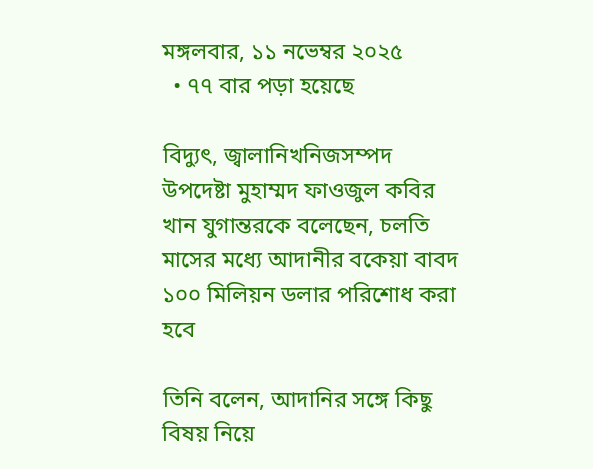মঙ্গলবার, ১১ নভেম্বর ২০২৫
  • ৭৭ বার পড়া হয়েছে

বিদ্যুৎ, জ্বালানিখনিজসম্পদ উপদেষ্টা মুহাম্মদ ফাওজুল কবির খান যুগান্তরকে বলেছেন, চলতি মাসের মধ্যে আদানীর বকেয়া বাবদ ১০০ মিলিয়ন ডলার পরিশোধ করা হবে

তিনি বলেন, আদানির সঙ্গে কিছু বিষয় নিয়ে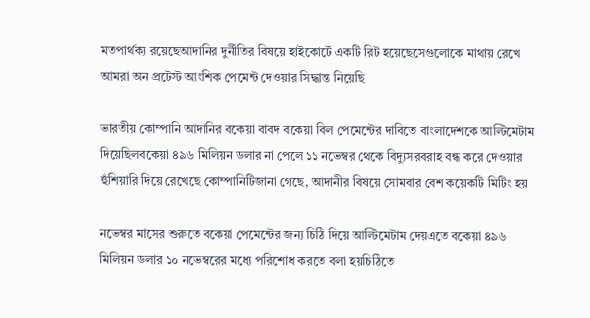মতপার্থক্য রয়েছেআদানির দুর্নীতির বিষয়ে হাইকোর্টে একটি রিট হয়েছেসেগুলোকে মাথায় রেখে আমরা অন প্রটেস্ট আংশিক পেমেন্ট দেওয়ার সিদ্ধান্ত নিয়েছি

ভারতীয় কোম্পানি আদানির বকেয়া বাবদ বকেয়া বিল পেমেন্টের দাবিতে বাংলাদেশকে আল্টিমেটাম দিয়েছিলবকেয়া ৪৯৬ মিলিয়ন ডলার না পেলে ১১ নভেম্বর থেকে বিদ্যুসরবরাহ বন্ধ করে দেওয়ার হুঁশিয়ারি দিয়ে রেখেছে কোম্পানিটিজানা গেছে, আদানীর বিষয়ে সোমবার বেশ কয়েকটি মিটিং হয়

নভেম্বর মাসের শুরুতে বকেয়া পেমেন্টের জন্য চিঠি দিয়ে আল্টিমেটাম দেয়এতে বকেয়া ৪৯৬ মিলিয়ন ডলার ১০ নভেম্বরের মধ্যে পরিশোধ করতে বলা হয়চিঠিতে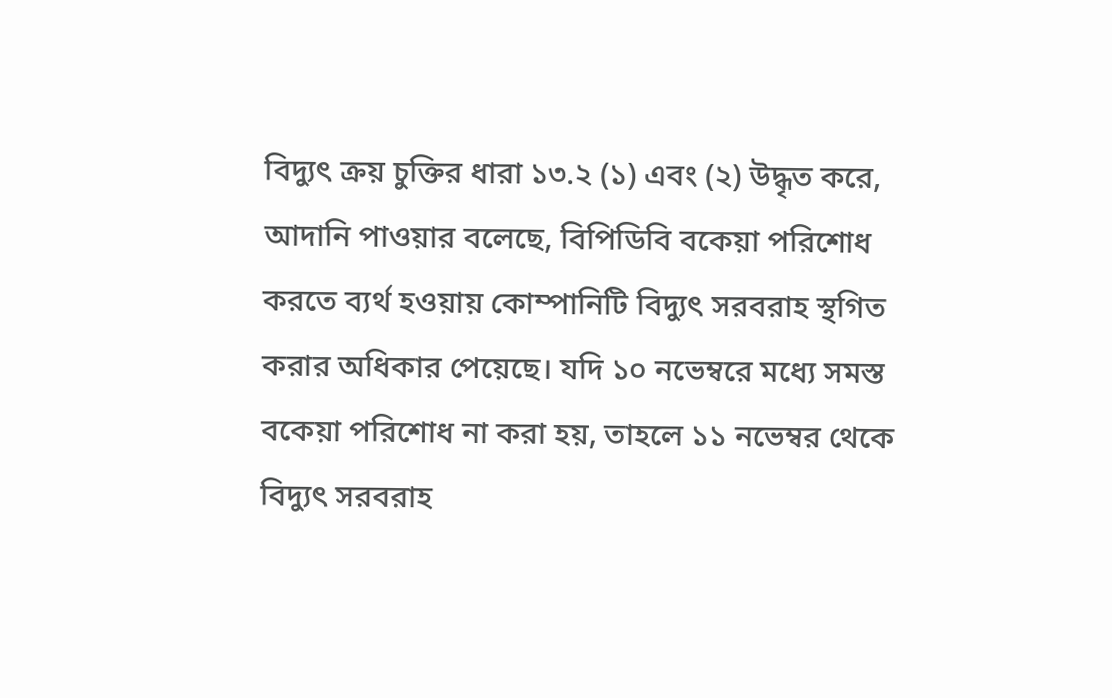বিদ্যুৎ ক্রয় চুক্তির ধারা ১৩.২ (১) এবং (২) উদ্ধৃত করে, আদানি পাওয়ার বলেছে, বিপিডিবি বকেয়া পরিশোধ করতে ব্যর্থ হওয়ায় কোম্পানিটি বিদ্যুৎ সরবরাহ স্থগিত করার অধিকার পেয়েছে। যদি ১০ নভেম্বরে মধ্যে সমস্ত বকেয়া পরিশোধ না করা হয়, তাহলে ১১ নভেম্বর থেকে বিদ্যুৎ সরবরাহ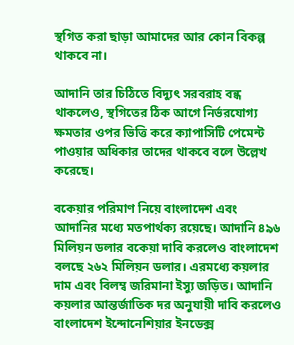স্থগিত করা ছাড়া আমাদের আর কোন বিকল্প থাকবে না।

আদানি তার চিঠিতে বিদ্যুৎ সরবরাহ বন্ধ থাকলেও, স্থগিতের ঠিক আগে নির্ভরযোগ্য ক্ষমতার ওপর ভিত্তি করে ক্যাপাসিটি পেমেন্ট পাওয়ার অধিকার তাদের থাকবে বলে উল্লেখ করেছে।

বকেয়ার পরিমাণ নিয়ে বাংলাদেশ এবং আদানির মধ্যে মতপার্থক্য রয়েছে। আদানি ৪৯৬ মিলিয়ন ডলার বকেয়া দাবি করলেও বাংলাদেশ বলছে ২৬২ মিলিয়ন ডলার। এরমধ্যে কয়লার দাম এবং বিলম্ব জরিমানা ইস্যু জড়িত। আদানি কয়লার আন্তর্জাতিক দর অনুযায়ী দাবি করলেও বাংলাদেশ ইন্দোনেশিয়ার ইনডেক্স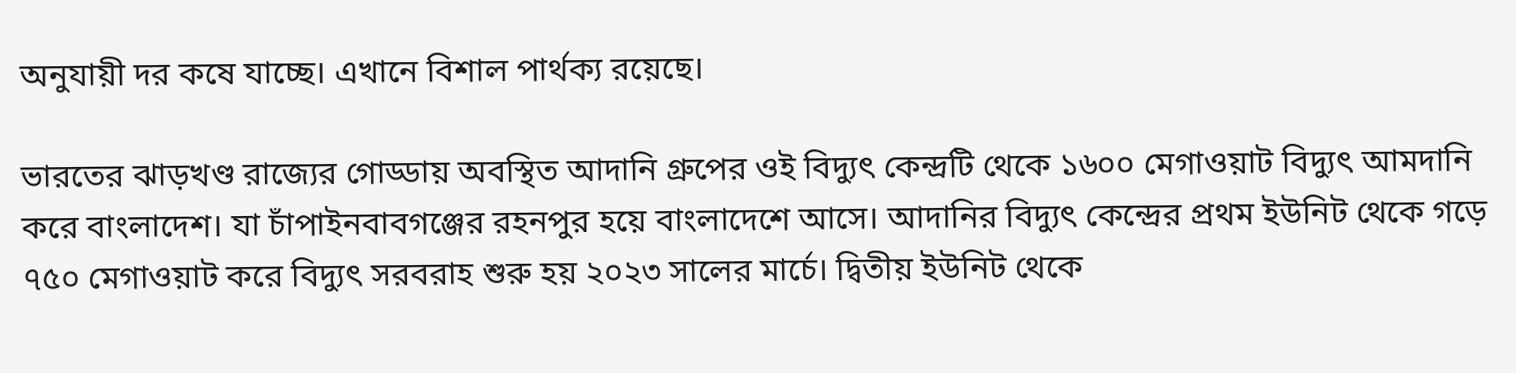অনুযায়ী দর কষে যাচ্ছে। এখানে বিশাল পার্থক্য রয়েছে।

ভারতের ঝাড়খণ্ড রাজ্যের গোড্ডায় অবস্থিত আদানি গ্রুপের ওই বিদ্যুৎ কেন্দ্রটি থেকে ১৬০০ মেগাওয়াট বিদ্যুৎ আমদানি করে বাংলাদেশ। যা চাঁপাইনবাবগঞ্জের রহনপুর হয়ে বাংলাদেশে আসে। আদানির বিদ্যুৎ কেন্দ্রের প্রথম ইউনিট থেকে গড়ে ৭৫০ মেগাওয়াট করে বিদ্যুৎ সরবরাহ শুরু হয় ২০২৩ সালের মার্চে। দ্বিতীয় ইউনিট থেকে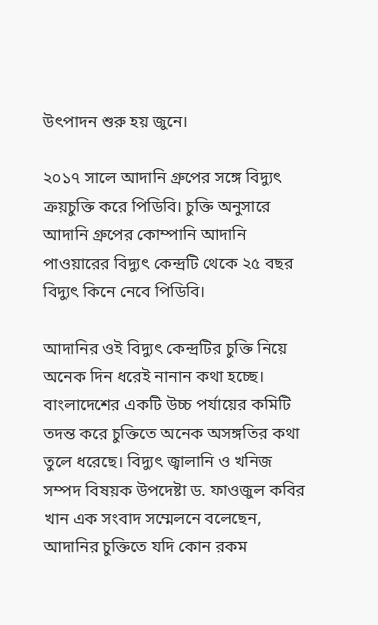উৎপাদন শুরু হয় জুনে।

২০১৭ সালে আদানি গ্রুপের সঙ্গে বিদ্যুৎ ক্রয়চুক্তি করে পিডিবি। চুক্তি অনুসারে আদানি গ্রুপের কোম্পানি আদানি পাওয়ারের বিদ্যুৎ কেন্দ্রটি থেকে ২৫ বছর বিদ্যুৎ কিনে নেবে পিডিবি।

আদানির ওই বিদ্যুৎ কেন্দ্রটির চুক্তি নিয়ে অনেক দিন ধরেই নানান কথা হচ্ছে। বাংলাদেশের একটি উচ্চ পর্যায়ের কমিটি তদন্ত করে চুক্তিতে অনেক অসঙ্গতির কথা তুলে ধরেছে। বিদ্যুৎ জ্বালানি ও খনিজ সম্পদ বিষয়ক উপদেষ্টা ড. ফাওজুল কবির খান এক সংবাদ সম্মেলনে বলেছেন, আদানির চুক্তিতে যদি কোন রকম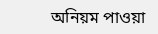অনিয়ম পাওয়া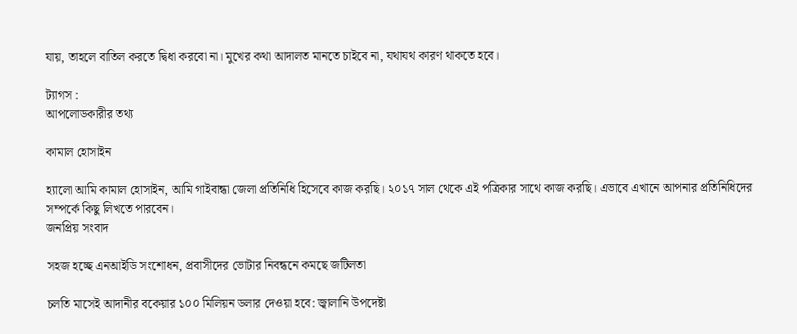যায়, তাহলে বাতিল করতে দ্বিধা করবো না। মুখের কথা আদালত মানতে চাইবে না, যথাযথ কারণ থাকতে হবে।

ট্যাগস :
আপলোডকারীর তথ্য

কামাল হোসাইন

হ্যালো আমি কামাল হোসাইন, আমি গাইবান্ধা জেলা প্রতিনিধি হিসেবে কাজ করছি। ২০১৭ সাল থেকে এই পত্রিকার সাথে কাজ করছি। এভাবে এখানে আপনার প্রতিনিধিদের সম্পর্কে কিছু লিখতে পারবেন।
জনপ্রিয় সংবাদ

সহজ হচ্ছে এনআইডি সংশোধন, প্রবাসীদের ভোটার নিবন্ধনে কমছে জটিলতা

চলতি মাসেই আদানীর বকেয়ার ১০০ মিলিয়ন ডলার দেওয়া হবে: জ্বালানি উপদেষ্টা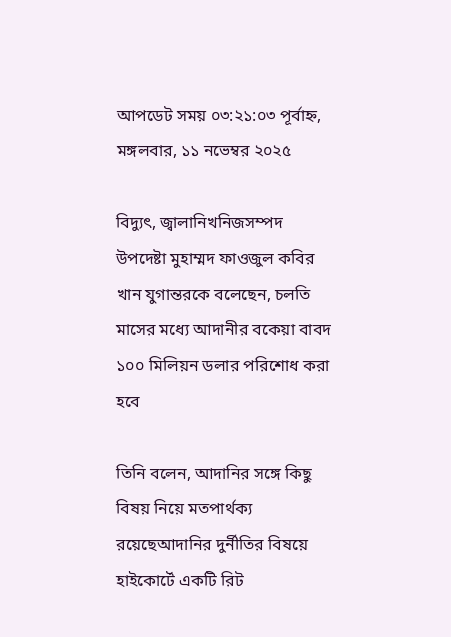আপডেট সময় ০৩:২১:০৩ পূর্বাহ্ন, মঙ্গলবার, ১১ নভেম্বর ২০২৫

বিদ্যুৎ, জ্বালানিখনিজসম্পদ উপদেষ্টা মুহাম্মদ ফাওজুল কবির খান যুগান্তরকে বলেছেন, চলতি মাসের মধ্যে আদানীর বকেয়া বাবদ ১০০ মিলিয়ন ডলার পরিশোধ করা হবে

তিনি বলেন, আদানির সঙ্গে কিছু বিষয় নিয়ে মতপার্থক্য রয়েছেআদানির দুর্নীতির বিষয়ে হাইকোর্টে একটি রিট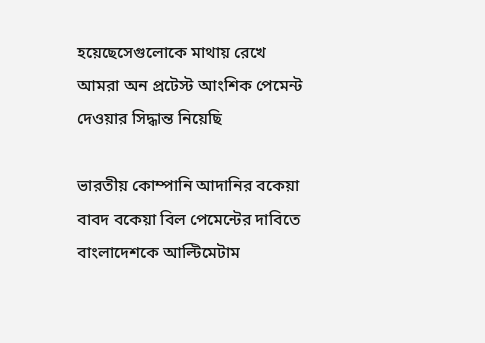হয়েছেসেগুলোকে মাথায় রেখে আমরা অন প্রটেস্ট আংশিক পেমেন্ট দেওয়ার সিদ্ধান্ত নিয়েছি

ভারতীয় কোম্পানি আদানির বকেয়া বাবদ বকেয়া বিল পেমেন্টের দাবিতে বাংলাদেশকে আল্টিমেটাম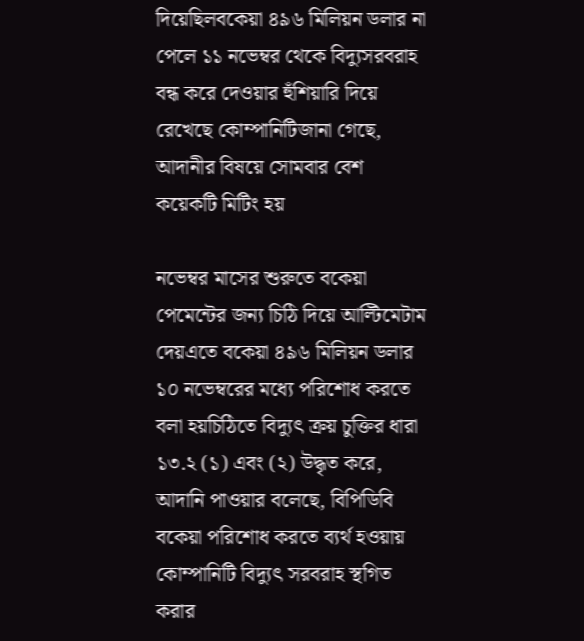দিয়েছিলবকেয়া ৪৯৬ মিলিয়ন ডলার না পেলে ১১ নভেম্বর থেকে বিদ্যুসরবরাহ বন্ধ করে দেওয়ার হুঁশিয়ারি দিয়ে রেখেছে কোম্পানিটিজানা গেছে, আদানীর বিষয়ে সোমবার বেশ কয়েকটি মিটিং হয়

নভেম্বর মাসের শুরুতে বকেয়া পেমেন্টের জন্য চিঠি দিয়ে আল্টিমেটাম দেয়এতে বকেয়া ৪৯৬ মিলিয়ন ডলার ১০ নভেম্বরের মধ্যে পরিশোধ করতে বলা হয়চিঠিতে বিদ্যুৎ ক্রয় চুক্তির ধারা ১৩.২ (১) এবং (২) উদ্ধৃত করে, আদানি পাওয়ার বলেছে, বিপিডিবি বকেয়া পরিশোধ করতে ব্যর্থ হওয়ায় কোম্পানিটি বিদ্যুৎ সরবরাহ স্থগিত করার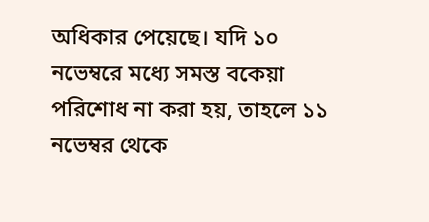অধিকার পেয়েছে। যদি ১০ নভেম্বরে মধ্যে সমস্ত বকেয়া পরিশোধ না করা হয়, তাহলে ১১ নভেম্বর থেকে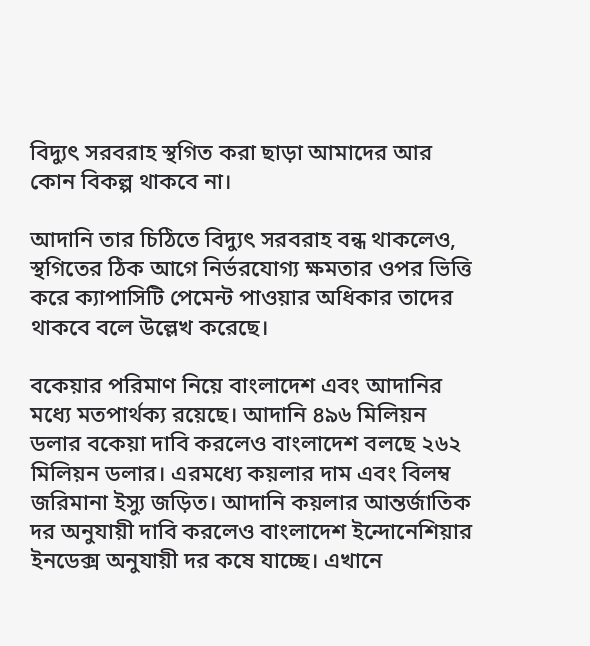বিদ্যুৎ সরবরাহ স্থগিত করা ছাড়া আমাদের আর কোন বিকল্প থাকবে না।

আদানি তার চিঠিতে বিদ্যুৎ সরবরাহ বন্ধ থাকলেও, স্থগিতের ঠিক আগে নির্ভরযোগ্য ক্ষমতার ওপর ভিত্তি করে ক্যাপাসিটি পেমেন্ট পাওয়ার অধিকার তাদের থাকবে বলে উল্লেখ করেছে।

বকেয়ার পরিমাণ নিয়ে বাংলাদেশ এবং আদানির মধ্যে মতপার্থক্য রয়েছে। আদানি ৪৯৬ মিলিয়ন ডলার বকেয়া দাবি করলেও বাংলাদেশ বলছে ২৬২ মিলিয়ন ডলার। এরমধ্যে কয়লার দাম এবং বিলম্ব জরিমানা ইস্যু জড়িত। আদানি কয়লার আন্তর্জাতিক দর অনুযায়ী দাবি করলেও বাংলাদেশ ইন্দোনেশিয়ার ইনডেক্স অনুযায়ী দর কষে যাচ্ছে। এখানে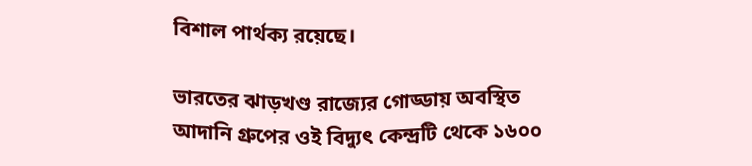বিশাল পার্থক্য রয়েছে।

ভারতের ঝাড়খণ্ড রাজ্যের গোড্ডায় অবস্থিত আদানি গ্রুপের ওই বিদ্যুৎ কেন্দ্রটি থেকে ১৬০০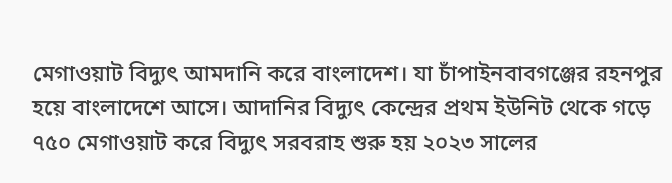মেগাওয়াট বিদ্যুৎ আমদানি করে বাংলাদেশ। যা চাঁপাইনবাবগঞ্জের রহনপুর হয়ে বাংলাদেশে আসে। আদানির বিদ্যুৎ কেন্দ্রের প্রথম ইউনিট থেকে গড়ে ৭৫০ মেগাওয়াট করে বিদ্যুৎ সরবরাহ শুরু হয় ২০২৩ সালের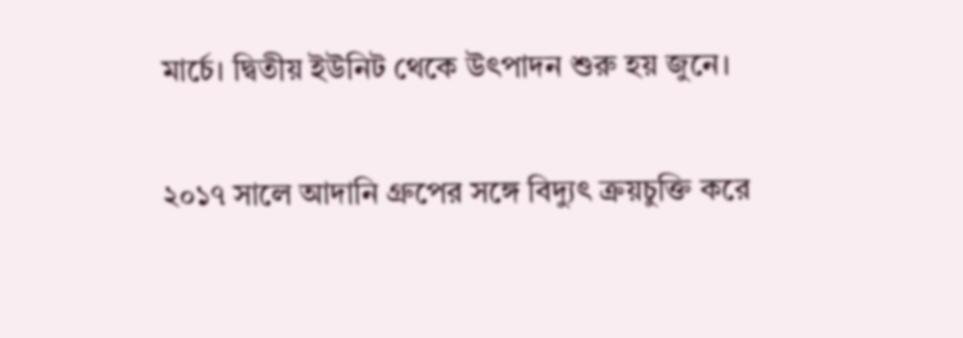মার্চে। দ্বিতীয় ইউনিট থেকে উৎপাদন শুরু হয় জুনে।

২০১৭ সালে আদানি গ্রুপের সঙ্গে বিদ্যুৎ ক্রয়চুক্তি করে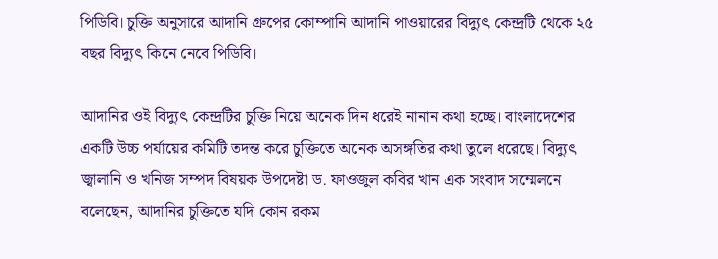পিডিবি। চুক্তি অনুসারে আদানি গ্রুপের কোম্পানি আদানি পাওয়ারের বিদ্যুৎ কেন্দ্রটি থেকে ২৫ বছর বিদ্যুৎ কিনে নেবে পিডিবি।

আদানির ওই বিদ্যুৎ কেন্দ্রটির চুক্তি নিয়ে অনেক দিন ধরেই নানান কথা হচ্ছে। বাংলাদেশের একটি উচ্চ পর্যায়ের কমিটি তদন্ত করে চুক্তিতে অনেক অসঙ্গতির কথা তুলে ধরেছে। বিদ্যুৎ জ্বালানি ও খনিজ সম্পদ বিষয়ক উপদেষ্টা ড. ফাওজুল কবির খান এক সংবাদ সম্মেলনে বলেছেন, আদানির চুক্তিতে যদি কোন রকম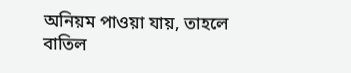অনিয়ম পাওয়া যায়, তাহলে বাতিল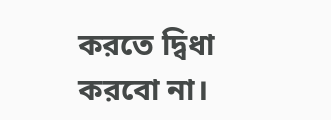করতে দ্বিধা করবো না।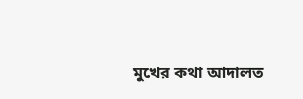মুখের কথা আদালত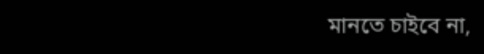মানতে চাইবে না,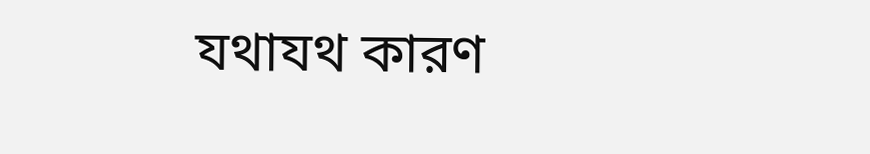যথাযথ কারণ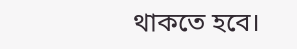থাকতে হবে।